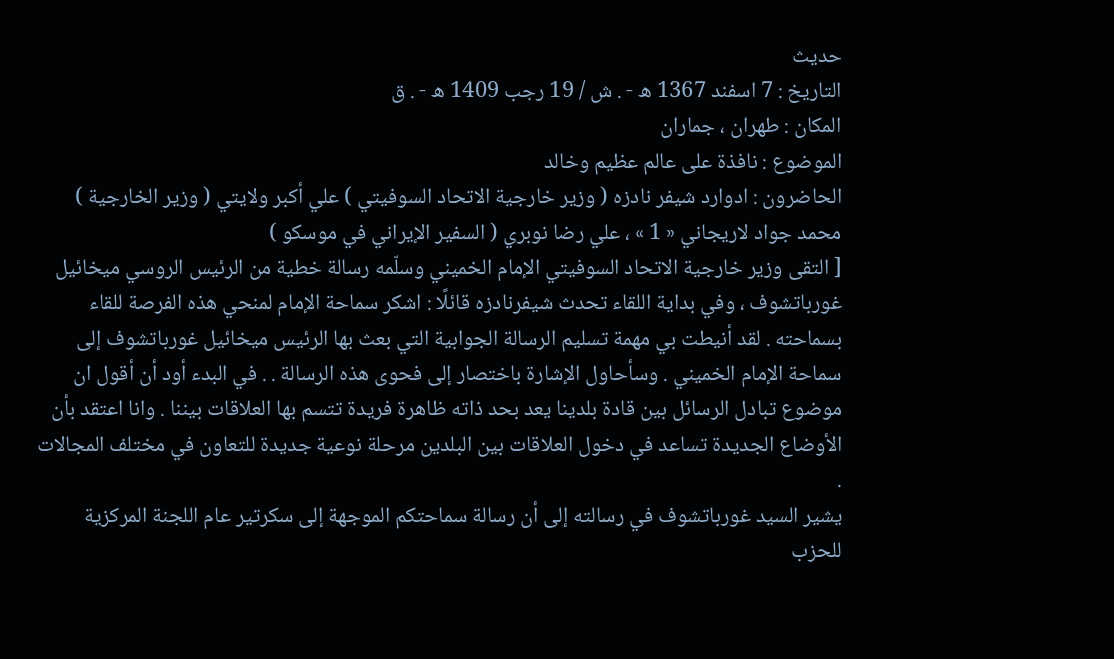حديث
التاريخ : 7 اسفند 1367 ه - . ش / 19 رجب 1409 ه - . ق
المكان : طهران ، جماران
الموضوع : نافذة على عالم عظيم وخالد
الحاضرون : ادوارد شيفر نادزه ( وزير خارجية الاتحاد السوفيتي ) علي أكبر ولايتي ( وزير الخارجية ) محمد جواد لاريجاني « 1 » ، علي رضا نوبري ( السفير الإيراني في موسكو )
[ التقى وزير خارجية الاتحاد السوفيتي الإمام الخميني وسلّمه رسالة خطية من الرئيس الروسي ميخائيل غورباتشوف ، وفي بداية اللقاء تحدث شيفرنادزه قائلًا : اشكر سماحة الإمام لمنحي هذه الفرصة للقاء بسماحته . لقد أنيطت بي مهمة تسليم الرسالة الجوابية التي بعث بها الرئيس ميخائيل غورباتشوف إلى سماحة الإمام الخميني . وسأحاول الإشارة باختصار إلى فحوى هذه الرسالة . . في البدء أود أن أقول ان موضوع تبادل الرسائل بين قادة بلدينا يعد بحد ذاته ظاهرة فريدة تتسم بها العلاقات بيننا . وانا اعتقد بأن الأوضاع الجديدة تساعد في دخول العلاقات بين البلدين مرحلة نوعية جديدة للتعاون في مختلف المجالات .
يشير السيد غورباتشوف في رسالته إلى أن رسالة سماحتكم الموجهة إلى سكرتير عام اللجنة المركزية للحزب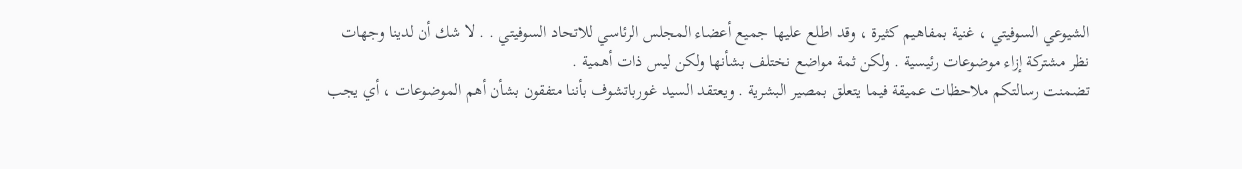الشيوعي السوفيتي ، غنية بمفاهيم كثيرة ، وقد اطلع عليها جميع أعضاء المجلس الرئاسي للاتحاد السوفيتي . . لا شك أن لدينا وجهات نظر مشتركة إزاء موضوعات رئيسية . ولكن ثمة مواضع نختلف بشأنها ولكن ليس ذات أهمية .
تضمنت رسالتكم ملاحظات عميقة فيما يتعلق بمصير البشرية . ويعتقد السيد غورباتشوف بأننا متفقون بشأن أهم الموضوعات ، أي يجب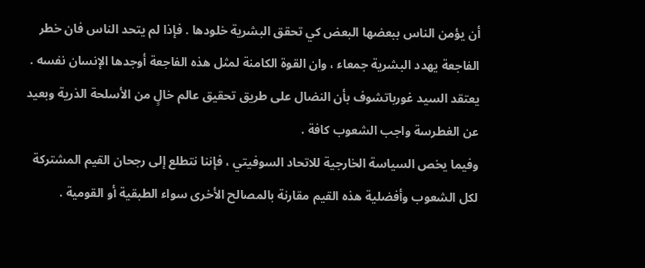أن يؤمن الناس ببعضها البعض كي تحقق البشرية خلودها . فإذا لم يتحد الناس فان خطر الفاجعة يهدد البشرية جمعاء ، وان القوة الكامنة لمثل هذه الفاجعة أوجدها الإنسان نفسه .
يعتقد السيد غورباتشوف بأن النضال على طريق تحقيق عالم خالٍ من الأسلحة الذرية وبعيد عن الغطرسة واجب الشعوب كافة .
وفيما يخص السياسة الخارجية للاتحاد السوفيتي ، فإننا نتطلع إلى رجحان القيم المشتركة لكل الشعوب وأفضلية هذه القيم مقارنة بالمصالح الأخرى سواء الطبقية أو القومية .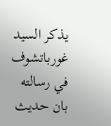يذكر السيد غورباتشوف في رسالته بان حديث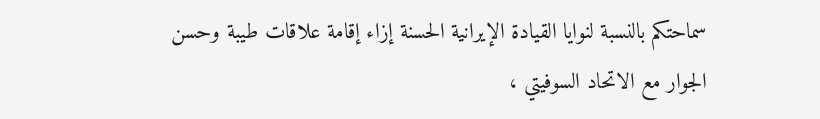سماحتكم بالنسبة لنوايا القيادة الإيرانية الحسنة إزاء إقامة علاقات طيبة وحسن الجوار مع الاتحاد السوفيتي ،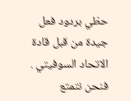حظي بردود فعل جيدة من قبل قادة الاتحاد السوفيتي . فنحن نتمتع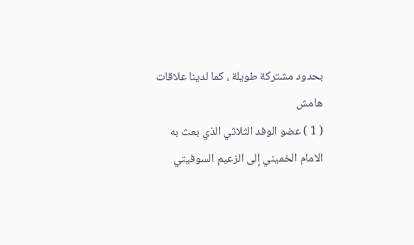بحدود مشتركة طويلة ، كما لدينا علاقات
هامش
( 1 ) عضو الوفد الثلاثي الذي بعث به الامام الخميني إلى الزعيم السوفيتي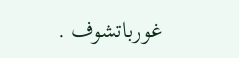غورباتشوف .